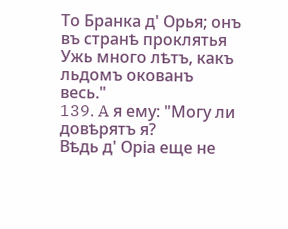То Бранка д' Орья; онъ въ странѣ проклятья
Ужь много лѣтъ, какъ льдомъ окованъ весь."
139. A я ему: "Могу ли довѣрятъ я?
Вѣдь д' Оріа еще не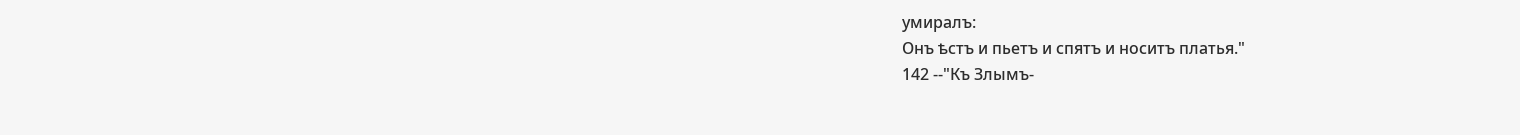умиралъ:
Онъ ѣстъ и пьетъ и спятъ и носитъ платья."
142 --"Къ Злымъ-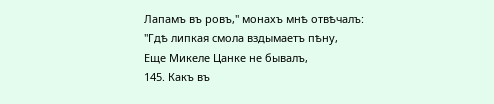Лапамъ въ ровъ," монахъ мнѣ отвѣчалъ:
"Гдѣ липкая смола вздымаетъ пѣну,
Еще Микеле Цанке не бывалъ,
145. Какъ въ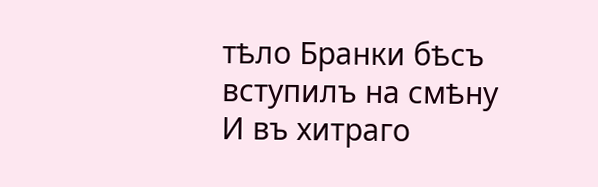тѣло Бранки бѣсъ вступилъ на смѣну
И въ хитраго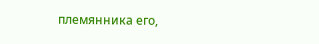племянника его,